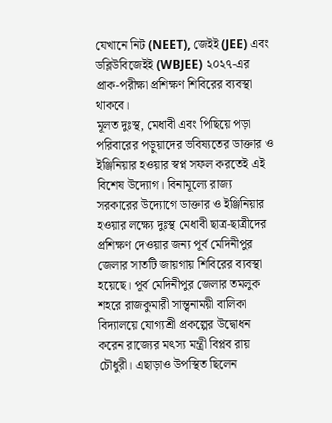যেখানে নিট (NEET), জেইই (JEE) এবং ডব্লিউবিজেইই (WBJEE) ২০২৭-এর প্রাক-পরীক্ষা প্রশিক্ষণ শিবিরের ব্যবস্থা থাকবে।
মূলত দুঃস্থ, মেধাবী এবং পিছিয়ে পড়া পরিবারের পড়ুয়াদের ভবিষ্যতের ডাক্তার ও ইঞ্জিনিয়ার হওয়ার স্বপ্ন সফল করতেই এই বিশেষ উদ্যোগ। বিনামূল্যে রাজ্য সরকারের উদ্যোগে ডাক্তার ও ইঞ্জিনিয়ার হওয়ার লক্ষ্যে দুঃস্থ মেধাবী ছাত্র-ছাত্রীদের প্রশিক্ষণ দেওয়ার জন্য পূর্ব মেদিনীপুর জেলার সাতটি জায়গায় শিবিরের ব্যবস্থা হয়েছে। পূর্ব মেদিনীপুর জেলার তমলুক শহরে রাজকুমারী সান্ত্বনাময়ী বালিকা বিদ্যালয়ে যোগ্যশ্রী প্রকল্পের উদ্বোধন করেন রাজ্যের মৎস্য মন্ত্রী বিপ্লব রায় চৌধুরী। এছাড়াও উপস্থিত ছিলেন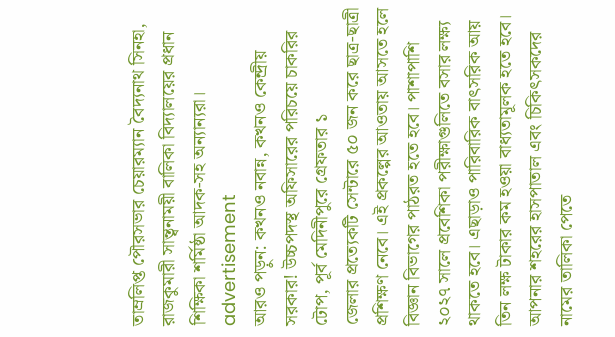তাম্রলিপ্ত পৌরসভার চেয়ারম্যান বৈদ্যনাথ সিনহা, রাজকুমারী সান্ত্বনাময়ী বালিকা বিদ্যালয়ের প্রধান শিক্ষিকা শর্মিষ্ঠা আদক-সহ অন্যান্যরা।
advertisement
আরও পড়ুন: কখনও নবান্ন, কখনও কেন্দ্রীয় সরকার! উচ্চপদস্থ অফিসারের পরিচয়ে চাকরির টোপ, পূর্ব মেদিনীপুরে গ্রেফতার ১
জেলার প্রত্যেকটি সেন্টারে ৫০ জন করে ছাত্র-ছাত্রী প্রশিক্ষণ নেবে। এই প্রকল্পের আওতায় আসতে হলে বিজ্ঞান বিভাগের পাঠরত হতে হবে। পাশাপাশি ২০২৭ সালে প্রবেশিকা পরীক্ষাগুলিতে বসার লক্ষ্য থাকতে হবে। এছাড়াও পারিবারিক বাৎসরিক আয় তিন লক্ষ টাকার কম হওয়া বাধ্যতামূলক হতে হবে।
আপনার শহরের হাসপাতাল এবং চিকিৎসকদের নামের তালিকা পেতে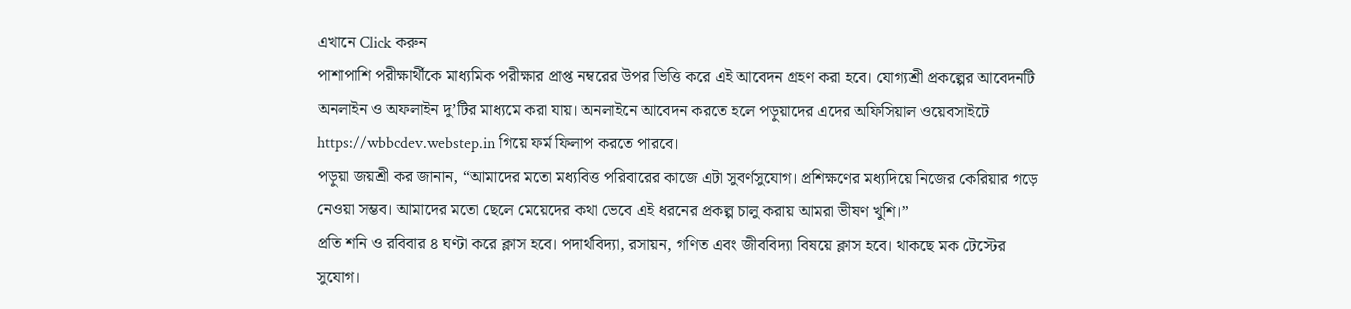এখানে Click করুন
পাশাপাশি পরীক্ষার্থীকে মাধ্যমিক পরীক্ষার প্রাপ্ত নম্বরের উপর ভিত্তি করে এই আবেদন গ্রহণ করা হবে। যোগ্যশ্রী প্রকল্পের আবেদনটি অনলাইন ও অফলাইন দু’টির মাধ্যমে করা যায়। অনলাইনে আবেদন করতে হলে পড়ুয়াদের এদের অফিসিয়াল ওয়েবসাইটে https://wbbcdev.webstep.in গিয়ে ফর্ম ফিলাপ করতে পারবে।
পড়ুয়া জয়শ্রী কর জানান, “আমাদের মতো মধ্যবিত্ত পরিবারের কাজে এটা সুবর্ণসুযোগ। প্রশিক্ষণের মধ্যদিয়ে নিজের কেরিয়ার গড়ে নেওয়া সম্ভব। আমাদের মতো ছেলে মেয়েদের কথা ভেবে এই ধরনের প্রকল্প চালু করায় আমরা ভীষণ খুশি।”
প্রতি শনি ও রবিবার ৪ ঘণ্টা করে ক্লাস হবে। পদার্থবিদ্যা, রসায়ন, গণিত এবং জীববিদ্যা বিষয়ে ক্লাস হবে। থাকছে মক টেস্টের সুযোগ।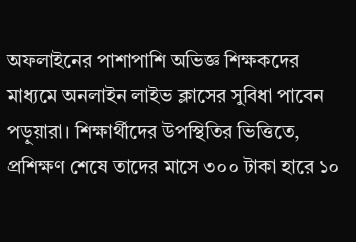অফলাইনের পাশাপাশি অভিজ্ঞ শিক্ষকদের মাধ্যমে অনলাইন লাইভ ক্লাসের সুবিধা পাবেন পড়ুয়ারা। শিক্ষার্থীদের উপস্থিতির ভিত্তিতে, প্রশিক্ষণ শেষে তাদের মাসে ৩০০ টাকা হারে ১০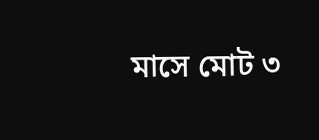মাসে মোট ৩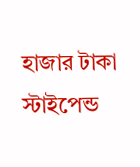হাজার টাকা স্টাইপেন্ড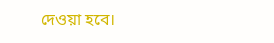দেওয়া হবে।